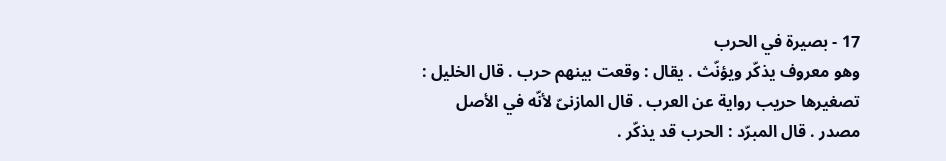17 - بصيرة في الحرب
وهو معروف يذكّر ويؤنّث . يقال : وقعت بينهم حرب . قال الخليل :
تصغيرها حريب رواية عن العرب . قال المازنىّ لأنّه في الأصل مصدر . قال المبرّد : الحرب قد يذكّر .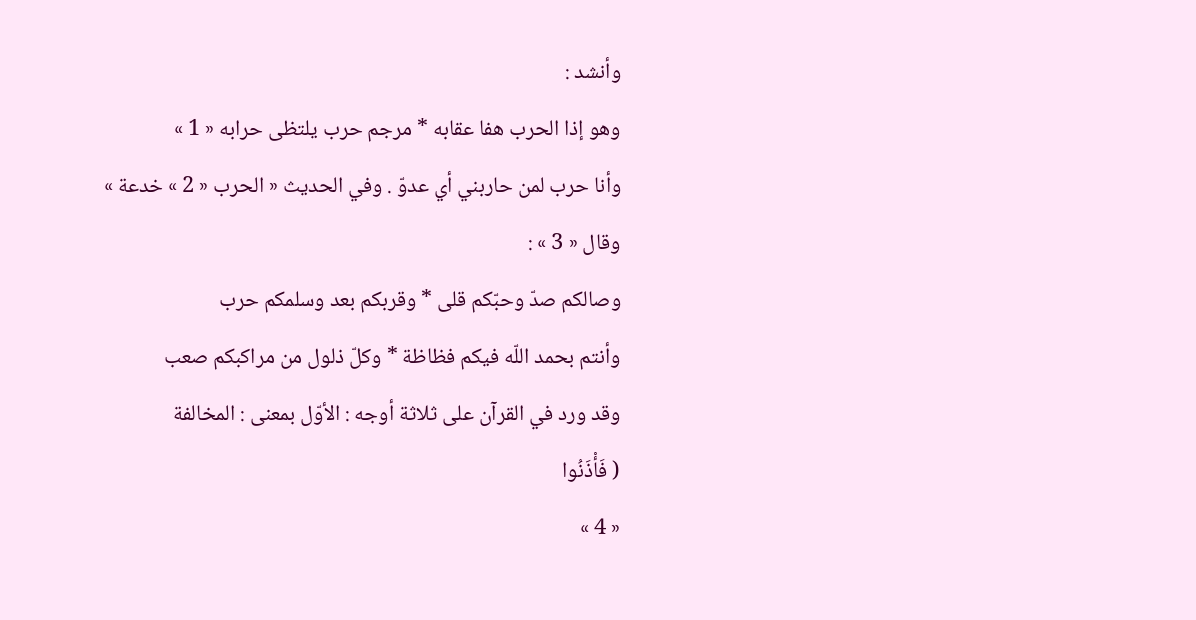وأنشد :
وهو إذا الحرب هفا عقابه * مرجم حرب يلتظى حرابه « 1 »
وأنا حرب لمن حاربني أي عدوّ . وفي الحديث « الحرب « 2 » خدعة » وقال « 3 » :
وصالكم صدّ وحبّكم قلى * وقربكم بعد وسلمكم حرب
وأنتم بحمد اللّه فيكم فظاظة * وكلّ ذلول من مراكبكم صعب
وقد ورد في القرآن على ثلاثة أوجه : الأوّل بمعنى : المخالفة
( فَأْذَنُوا
« 4 »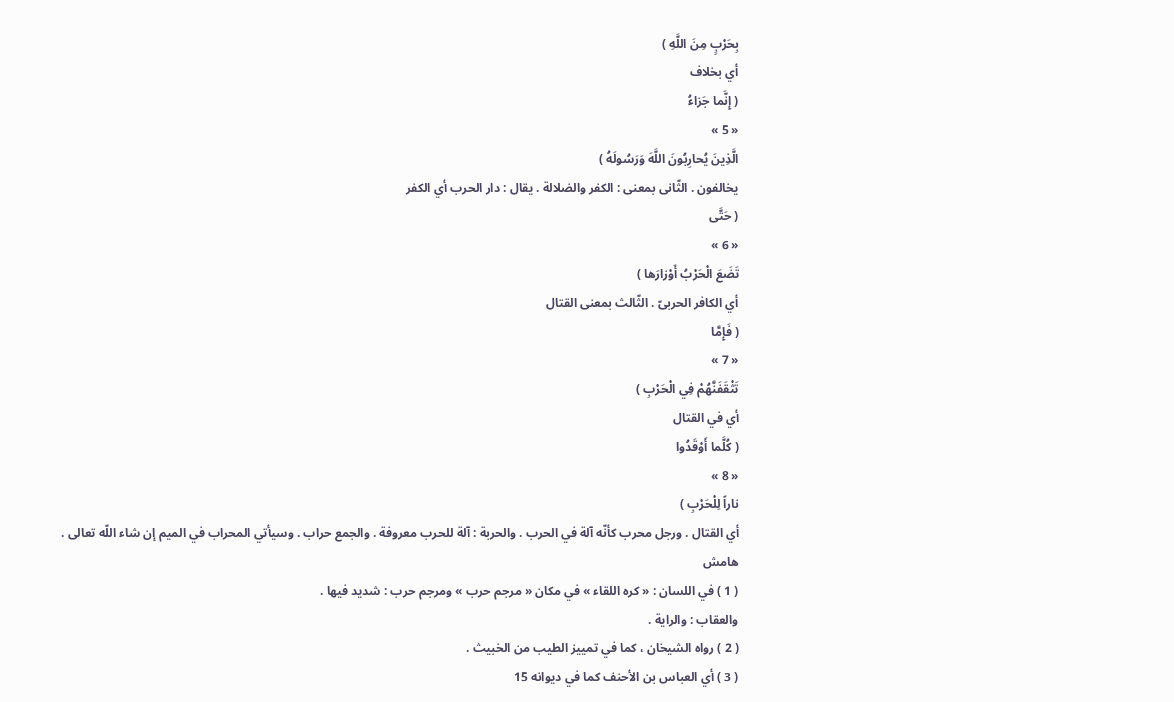بِحَرْبٍ مِنَ اللَّهِ )
أي بخلاف
( إِنَّما جَزاءُ
« 5 »
الَّذِينَ يُحارِبُونَ اللَّهَ وَرَسُولَهُ )
يخالفون . الثّانى بمعنى : الكفر والضلالة . يقال : دار الحرب أي الكفر
( حَتَّى
« 6 »
تَضَعَ الْحَرْبُ أَوْزارَها )
أي الكافر الحربىّ . الثّالث بمعنى القتال
( فَإِمَّا
« 7 »
تَثْقَفَنَّهُمْ فِي الْحَرْبِ )
أي في القتال
( كُلَّما أَوْقَدُوا
« 8 »
ناراً لِلْحَرْبِ )
أي القتال . ورجل محرب كأنّه آلة في الحرب . والحربة : آلة للحرب معروفة . والجمع حراب . وسيأتي المحراب في الميم إن شاء اللّه تعالى .
هامش
( 1 ) في اللسان : « كره اللقاء » في مكان « مرجم حرب » ومرجم حرب : شديد فيها .
والعقاب : والراية .
( 2 ) رواه الشيخان ، كما في تمييز الطيب من الخبيث .
( 3 ) أي العباس بن الأحنف كما في ديوانه 15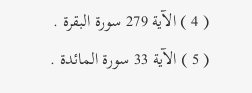( 4 ) الآية 279 سورة البقرة .
( 5 ) الآية 33 سورة المائدة .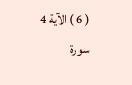( 6 ) الآية 4 سورة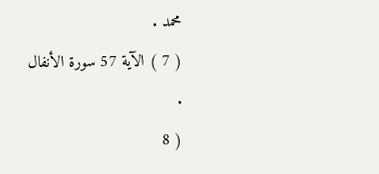محمد .
( 7 ) الآية 57 سورة الأنفال .
( 8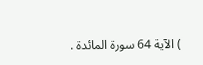) الآية 64 سورة المائدة .